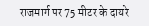राजमार्ग पर 75 मीटर के दायरे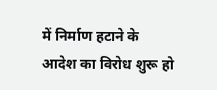में निर्माण हटाने के आदेश का विरोध शुरू हो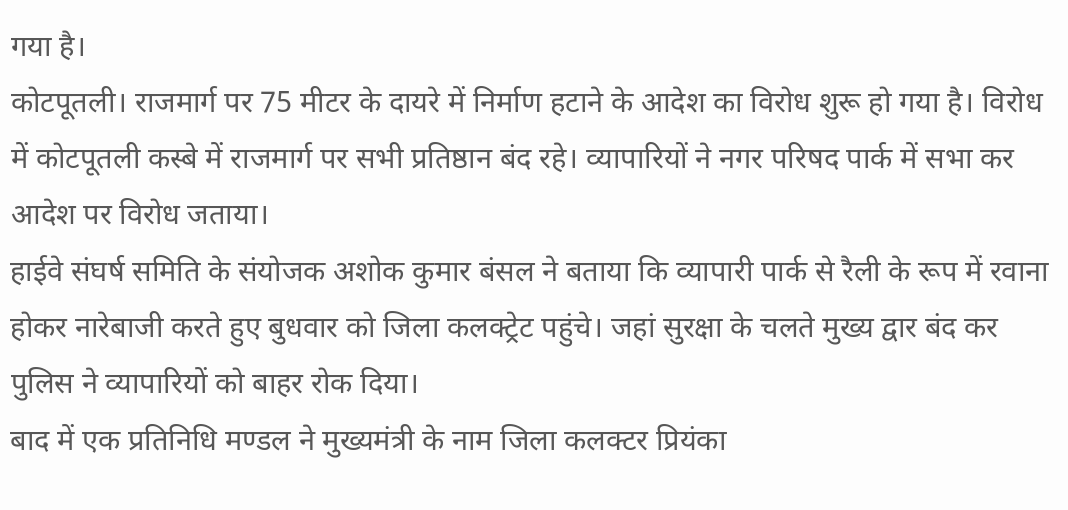गया है।
कोटपूतली। राजमार्ग पर 75 मीटर के दायरे में निर्माण हटाने के आदेश का विरोध शुरू हो गया है। विरोध में कोटपूतली कस्बे में राजमार्ग पर सभी प्रतिष्ठान बंद रहे। व्यापारियों ने नगर परिषद पार्क में सभा कर आदेश पर विरोध जताया।
हाईवे संघर्ष समिति के संयोजक अशोक कुमार बंसल ने बताया कि व्यापारी पार्क से रैली के रूप में रवाना होकर नारेबाजी करते हुए बुधवार को जिला कलक्ट्रेट पहुंचे। जहां सुरक्षा के चलते मुख्य द्वार बंद कर पुलिस ने व्यापारियों को बाहर रोक दिया।
बाद में एक प्रतिनिधि मण्डल ने मुख्यमंत्री के नाम जिला कलक्टर प्रियंका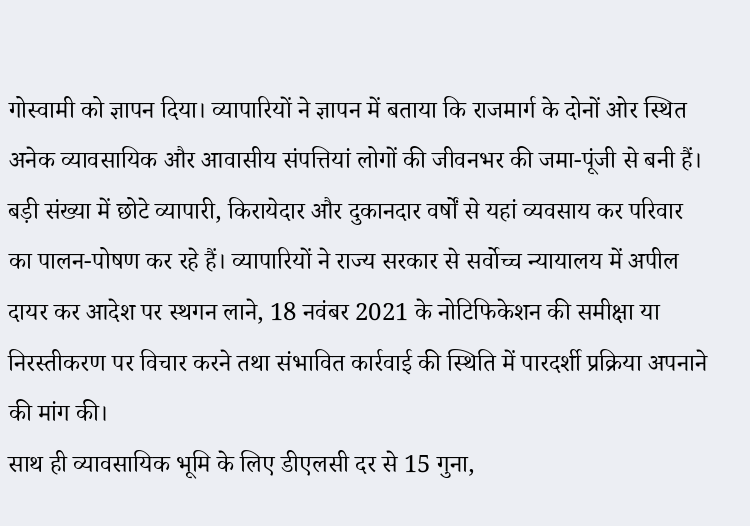गोस्वामी को ज्ञापन दिया। व्यापारियों ने ज्ञापन में बताया कि राजमार्ग के दोनों ओर स्थित अनेक व्यावसायिक और आवासीय संपत्तियां लोगों की जीवनभर की जमा-पूंजी से बनी हैं।
बड़ी संख्या में छोटे व्यापारी, किरायेदार और दुकानदार वर्षों से यहां व्यवसाय कर परिवार का पालन-पोषण कर रहे हैं। व्यापारियों ने राज्य सरकार से सर्वोच्च न्यायालय में अपील दायर कर आदेश पर स्थगन लाने, 18 नवंबर 2021 के नोटिफिकेशन की समीक्षा या निरस्तीकरण पर विचार करने तथा संभावित कार्रवाई की स्थिति में पारदर्शी प्रक्रिया अपनाने की मांग की।
साथ ही व्यावसायिक भूमि के लिए डीएलसी दर से 15 गुना,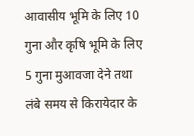आवासीय भूमि के लिए 10 गुना और कृषि भूमि के लिए 5 गुना मुआवजा देने तथा लंबे समय से किरायेदार के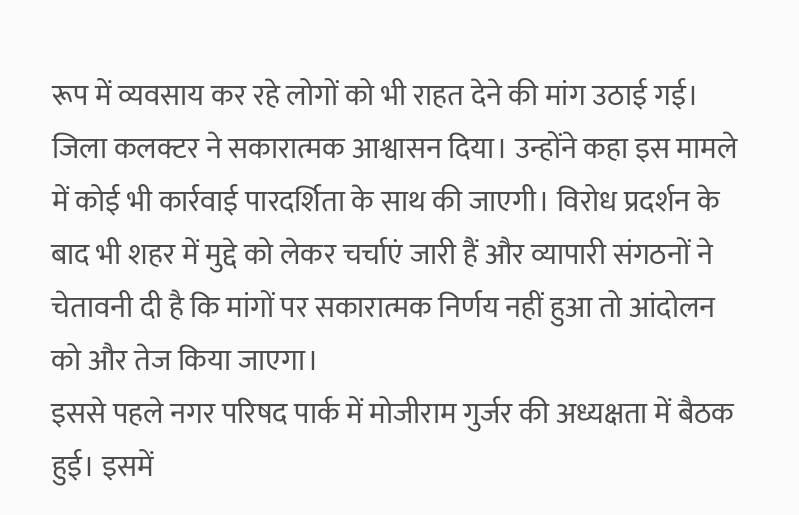रूप में व्यवसाय कर रहे लोगों को भी राहत देने की मांग उठाई गई।
जिला कलक्टर ने सकारात्मक आश्वासन दिया। उन्होंने कहा इस मामले में कोई भी कार्रवाई पारदर्शिता के साथ की जाएगी। विरोध प्रदर्शन के बाद भी शहर में मुद्दे को लेकर चर्चाएं जारी हैं और व्यापारी संगठनों ने चेतावनी दी है कि मांगों पर सकारात्मक निर्णय नहीं हुआ तो आंदोलन को और तेज किया जाएगा।
इससे पहले नगर परिषद पार्क में मोजीराम गुर्जर की अध्यक्षता में बैठक हुई। इसमें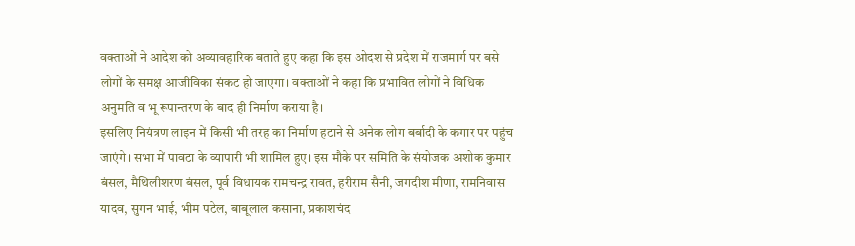वक्ताओं ने आदेश को अव्यावहारिक बताते हुए कहा कि इस ओदश से प्रदेश में राजमार्ग पर बसे लोगों के समक्ष आजीविका संकट हो जाएगा। वक्ताओं ने कहा कि प्रभावित लोगों ने विधिक अनुमति व भू रूपान्तरण के बाद ही निर्माण कराया है।
इसलिए नियंत्रण लाइन में किसी भी तरह का निर्माण हटाने से अनेक लोग बर्बादी के कगार पर पहुंच जाएंगे। सभा में पावटा के व्यापारी भी शामिल हुए। इस मौके पर समिति के संयोजक अशोक कुमार बंसल, मैथिलीशरण बंसल, पूर्व विधायक रामचन्द्र रावत, हरीराम सैनी, जगदीश मीणा, रामनिवास यादव, सुगन भाई, भीम पटेल, बाबूलाल कसाना, प्रकाशचंद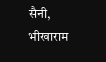सैनी, भीखाराम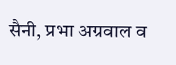सैनी, प्रभा अग्रवाल व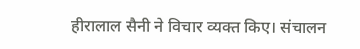हीरालाल सैनी ने विचार व्यक्त किए। संचालन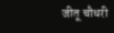जीतू चौधरी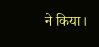ने किया।